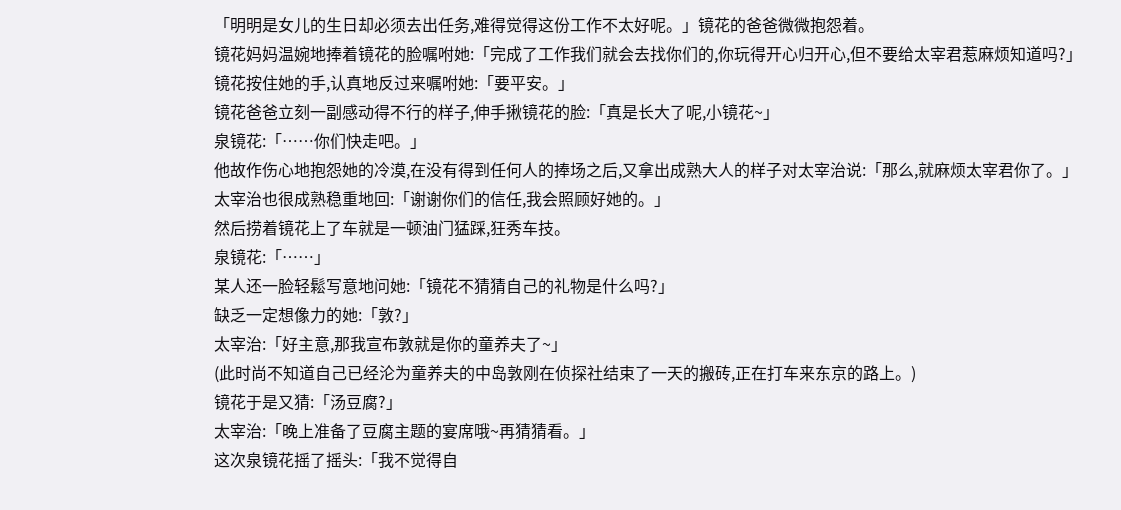「明明是女儿的生日却必须去出任务,难得觉得这份工作不太好呢。」镜花的爸爸微微抱怨着。
镜花妈妈温婉地捧着镜花的脸嘱咐她:「完成了工作我们就会去找你们的,你玩得开心归开心,但不要给太宰君惹麻烦知道吗?」
镜花按住她的手,认真地反过来嘱咐她:「要平安。」
镜花爸爸立刻一副感动得不行的样子,伸手揪镜花的脸:「真是长大了呢,小镜花~」
泉镜花:「……你们快走吧。」
他故作伤心地抱怨她的冷漠,在没有得到任何人的捧场之后,又拿出成熟大人的样子对太宰治说:「那么,就麻烦太宰君你了。」
太宰治也很成熟稳重地回:「谢谢你们的信任,我会照顾好她的。」
然后捞着镜花上了车就是一顿油门猛踩,狂秀车技。
泉镜花:「……」
某人还一脸轻鬆写意地问她:「镜花不猜猜自己的礼物是什么吗?」
缺乏一定想像力的她:「敦?」
太宰治:「好主意,那我宣布敦就是你的童养夫了~」
(此时尚不知道自己已经沦为童养夫的中岛敦刚在侦探社结束了一天的搬砖,正在打车来东京的路上。)
镜花于是又猜:「汤豆腐?」
太宰治:「晚上准备了豆腐主题的宴席哦~再猜猜看。」
这次泉镜花摇了摇头:「我不觉得自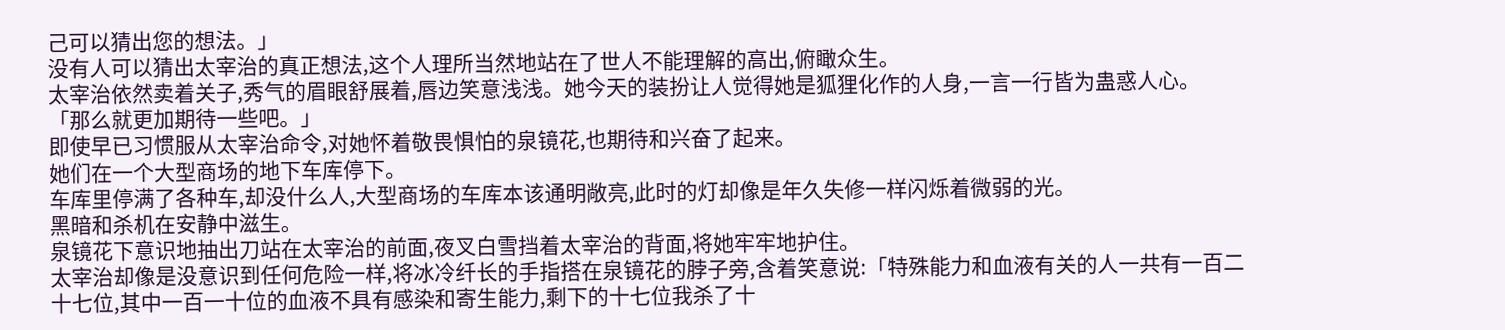己可以猜出您的想法。」
没有人可以猜出太宰治的真正想法,这个人理所当然地站在了世人不能理解的高出,俯瞰众生。
太宰治依然卖着关子,秀气的眉眼舒展着,唇边笑意浅浅。她今天的装扮让人觉得她是狐狸化作的人身,一言一行皆为蛊惑人心。
「那么就更加期待一些吧。」
即使早已习惯服从太宰治命令,对她怀着敬畏惧怕的泉镜花,也期待和兴奋了起来。
她们在一个大型商场的地下车库停下。
车库里停满了各种车,却没什么人,大型商场的车库本该通明敞亮,此时的灯却像是年久失修一样闪烁着微弱的光。
黑暗和杀机在安静中滋生。
泉镜花下意识地抽出刀站在太宰治的前面,夜叉白雪挡着太宰治的背面,将她牢牢地护住。
太宰治却像是没意识到任何危险一样,将冰冷纤长的手指搭在泉镜花的脖子旁,含着笑意说:「特殊能力和血液有关的人一共有一百二十七位,其中一百一十位的血液不具有感染和寄生能力,剩下的十七位我杀了十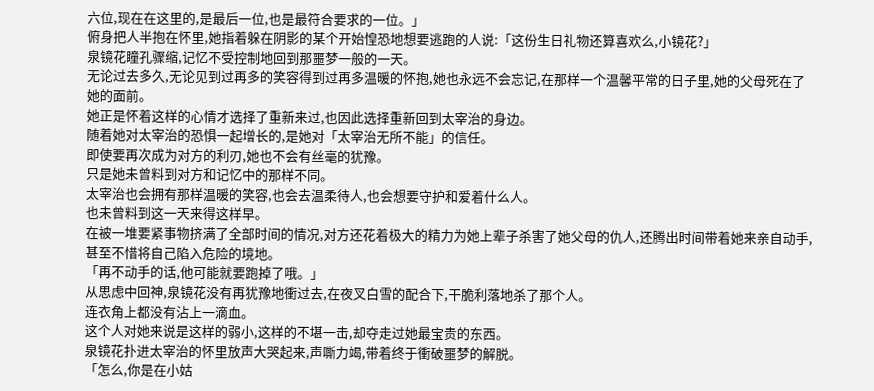六位,现在在这里的,是最后一位,也是最符合要求的一位。」
俯身把人半抱在怀里,她指着躲在阴影的某个开始惶恐地想要逃跑的人说:「这份生日礼物还算喜欢么,小镜花?」
泉镜花瞳孔骤缩,记忆不受控制地回到那噩梦一般的一天。
无论过去多久,无论见到过再多的笑容得到过再多温暖的怀抱,她也永远不会忘记,在那样一个温馨平常的日子里,她的父母死在了她的面前。
她正是怀着这样的心情才选择了重新来过,也因此选择重新回到太宰治的身边。
随着她对太宰治的恐惧一起增长的,是她对「太宰治无所不能」的信任。
即使要再次成为对方的利刃,她也不会有丝毫的犹豫。
只是她未曾料到对方和记忆中的那样不同。
太宰治也会拥有那样温暖的笑容,也会去温柔待人,也会想要守护和爱着什么人。
也未曾料到这一天来得这样早。
在被一堆要紧事物挤满了全部时间的情况,对方还花着极大的精力为她上辈子杀害了她父母的仇人,还腾出时间带着她来亲自动手,甚至不惜将自己陷入危险的境地。
「再不动手的话,他可能就要跑掉了哦。」
从思虑中回神,泉镜花没有再犹豫地衝过去,在夜叉白雪的配合下,干脆利落地杀了那个人。
连衣角上都没有沾上一滴血。
这个人对她来说是这样的弱小,这样的不堪一击,却夺走过她最宝贵的东西。
泉镜花扑进太宰治的怀里放声大哭起来,声嘶力竭,带着终于衝破噩梦的解脱。
「怎么,你是在小姑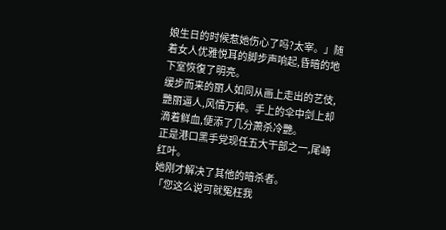娘生日的时候惹她伤心了吗?太宰。」随着女人优雅悦耳的脚步声响起,昏暗的地下室恢復了明亮。
缓步而来的丽人如同从画上走出的艺伎,艷丽逼人,风情万种。手上的伞中剑上却滴着鲜血,便添了几分萧杀冷艷。
正是港口黑手党现任五大干部之一,尾崎红叶。
她刚才解决了其他的暗杀者。
「您这么说可就冤枉我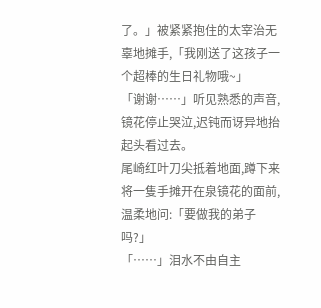了。」被紧紧抱住的太宰治无辜地摊手,「我刚送了这孩子一个超棒的生日礼物哦~」
「谢谢……」听见熟悉的声音,镜花停止哭泣,迟钝而讶异地抬起头看过去。
尾崎红叶刀尖抵着地面,蹲下来将一隻手摊开在泉镜花的面前,温柔地问:「要做我的弟子吗?」
「……」泪水不由自主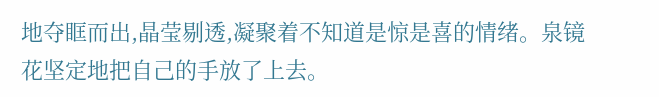地夺眶而出,晶莹剔透,凝聚着不知道是惊是喜的情绪。泉镜花坚定地把自己的手放了上去。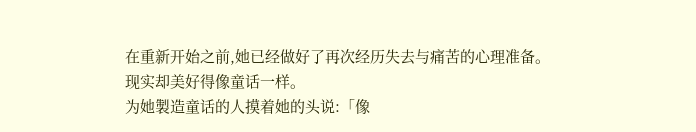在重新开始之前,她已经做好了再次经历失去与痛苦的心理准备。
现实却美好得像童话一样。
为她製造童话的人摸着她的头说:「像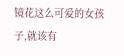镜花这么可爱的女孩子,就该有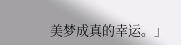美梦成真的幸运。」